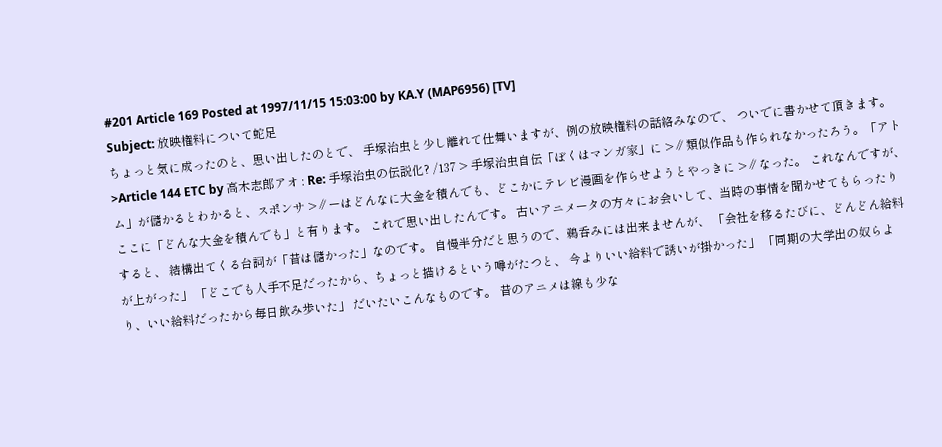#201 Article 169 Posted at 1997/11/15 15:03:00 by KA.Y (MAP6956) [TV]
Subject: 放映権料について蛇足
ちょっと気に成ったのと、思い出したのとで、 手塚治虫と少し離れて仕舞いますが、例の放映権料の話絡みなので、 ついでに書かせて頂きます。 >Article 144 ETC by 高木志郎アオ : Re: 手塚治虫の伝説化? /137 > 手塚治虫自伝「ぼくはマンガ家」に >∥類似作品も作られなかったろう。「アトム」が儲かるとわかると、スポンサ >∥ーはどんなに大金を積んでも、どこかにテレビ漫画を作らせようとやっきに >∥なった。 これなんですが、ここに「どんな大金を積んでも」と有ります。 これで思い出したんです。 古いアニメータの方々にお会いして、当時の事情を聞かせてもらったりすると、 結構出てくる台詞が「昔は儲かった」なのです。 自慢半分だと思うので、鵜呑みには出来ませんが、 「会社を移るたびに、どんどん給料が上がった」 「どこでも人手不足だったから、ちょっと描けるという噂がたつと、 今よりいい給料で誘いが掛かった」 「同期の大学出の奴らより、いい給料だったから毎日飲み歩いた」 だいたいこんなものです。 昔のアニメは線も少な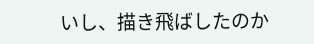いし、描き飛ばしたのか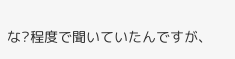な?程度で聞いていたんですが、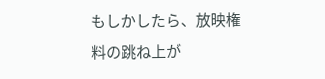もしかしたら、放映権料の跳ね上が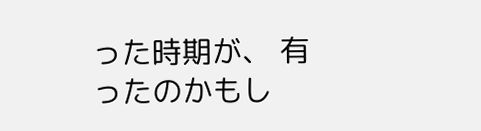った時期が、 有ったのかもし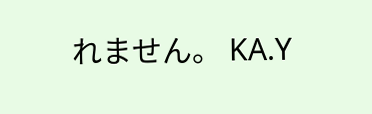れません。 KA.Y